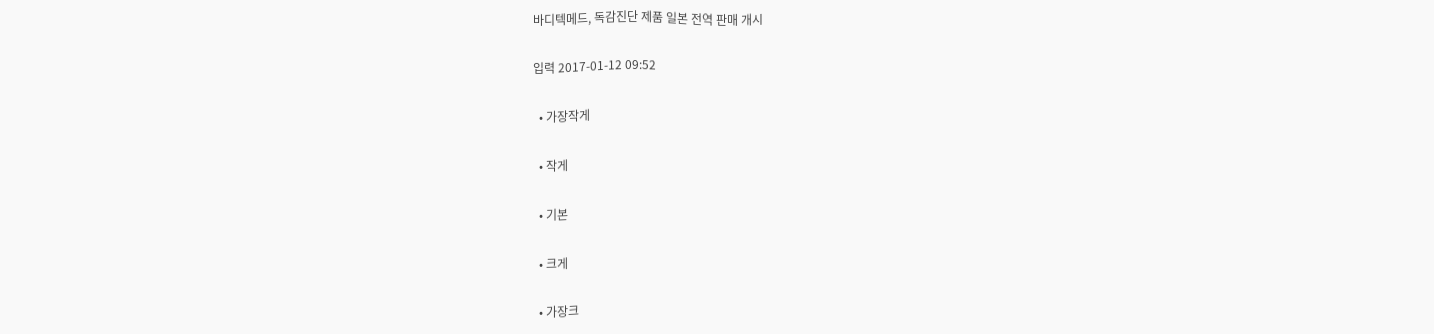바디텍메드, 독감진단 제품 일본 전역 판매 개시

입력 2017-01-12 09:52

  • 가장작게

  • 작게

  • 기본

  • 크게

  • 가장크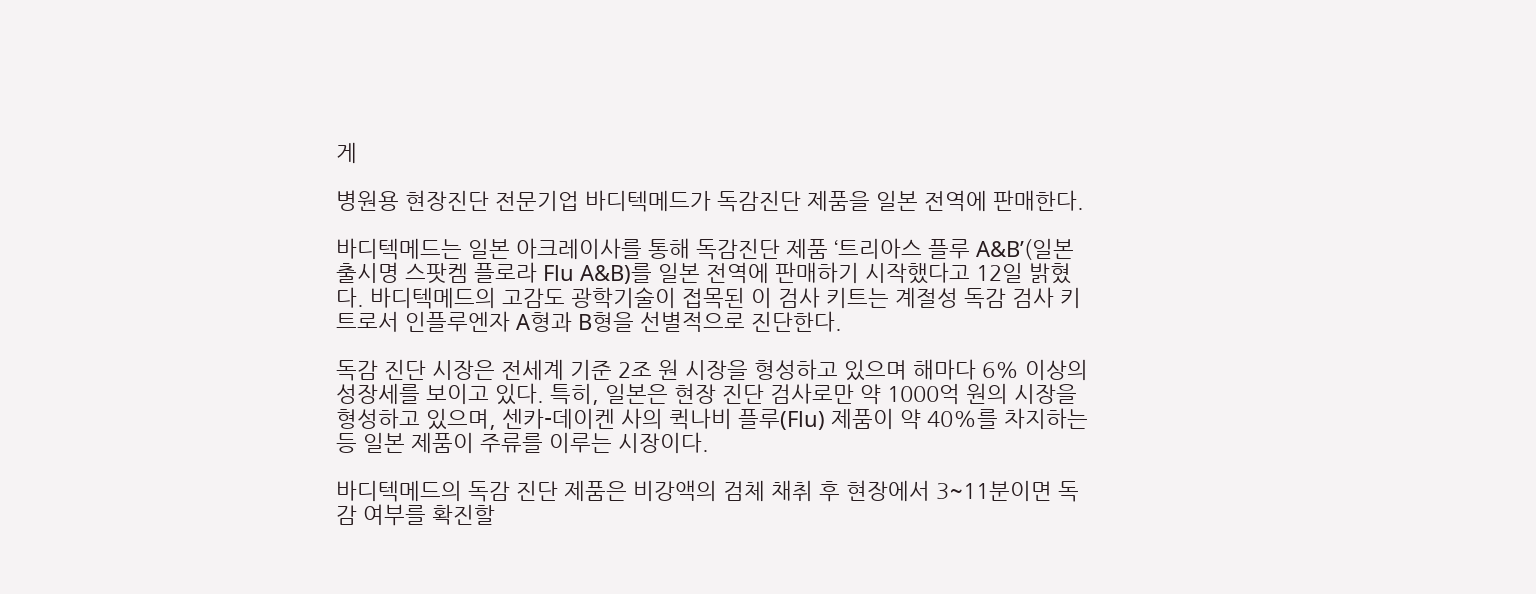게

병원용 현장진단 전문기업 바디텍메드가 독감진단 제품을 일본 전역에 판매한다.

바디텍메드는 일본 아크레이사를 통해 독감진단 제품 ‘트리아스 플루 A&B’(일본 출시명 스팟켐 플로라 Flu A&B)를 일본 전역에 판매하기 시작했다고 12일 밝혔다. 바디텍메드의 고감도 광학기술이 접목된 이 검사 키트는 계절성 독감 검사 키트로서 인플루엔자 A형과 B형을 선별적으로 진단한다.

독감 진단 시장은 전세계 기준 2조 원 시장을 형성하고 있으며 해마다 6% 이상의 성장세를 보이고 있다. 특히, 일본은 현장 진단 검사로만 약 1000억 원의 시장을 형성하고 있으며, 센카-데이켄 사의 퀵나비 플루(Flu) 제품이 약 40%를 차지하는 등 일본 제품이 주류를 이루는 시장이다.

바디텍메드의 독감 진단 제품은 비강액의 검체 채취 후 현장에서 3~11분이면 독감 여부를 확진할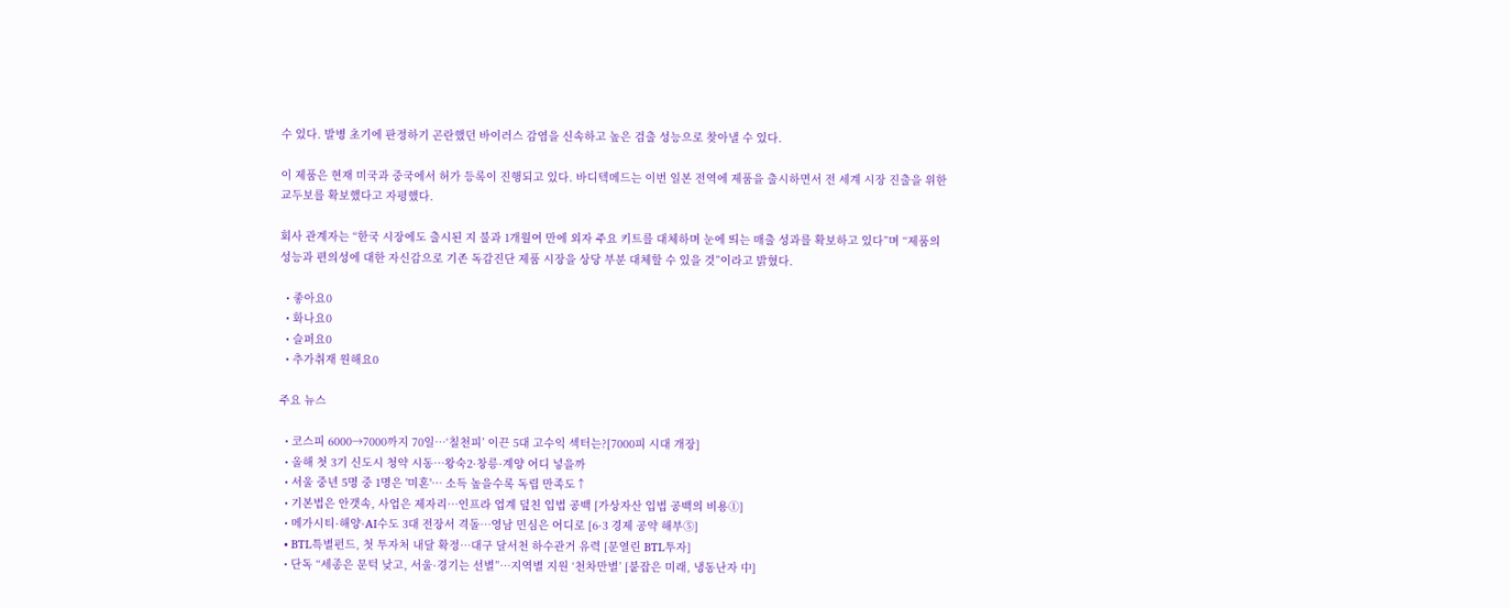수 있다. 발병 초기에 판정하기 곤란했던 바이러스 감염을 신속하고 높은 검출 성능으로 찾아낼 수 있다.

이 제품은 현재 미국과 중국에서 허가 등록이 진행되고 있다. 바디텍메드는 이번 일본 전역에 제품을 출시하면서 전 세계 시장 진출을 위한 교두보를 확보했다고 자평했다.

회사 관계자는 “한국 시장에도 출시된 지 불과 1개월여 만에 외자 주요 키트를 대체하며 눈에 띄는 매출 성과를 확보하고 있다”며 “제품의 성능과 편의성에 대한 자신감으로 기존 독감진단 제품 시장을 상당 부분 대체할 수 있을 것”이라고 밝혔다.

  • 좋아요0
  • 화나요0
  • 슬퍼요0
  • 추가취재 원해요0

주요 뉴스

  • 코스피 6000→7000까지 70일⋯‘칠천피’ 이끈 5대 고수익 섹터는?[7000피 시대 개장]
  • 올해 첫 3기 신도시 청약 시동…왕숙2·창릉·계양 어디 넣을까
  • 서울 중년 5명 중 1명은 '미혼'… 소득 높을수록 독립 만족도↑
  • 기본법은 안갯속, 사업은 제자리…인프라 업계 덮친 입법 공백 [가상자산 입법 공백의 비용①]
  • 메가시티·해양·AI수도 3대 전장서 격돌…영남 민심은 어디로 [6·3 경제 공약 해부⑤]
  • BTL특별펀드, 첫 투자처 내달 확정…대구 달서천 하수관거 유력 [문열린 BTL투자]
  • 단독 “세종은 문턱 낮고, 서울·경기는 선별”…지역별 지원 ‘천차만별’ [붙잡은 미래, 냉동난자 中]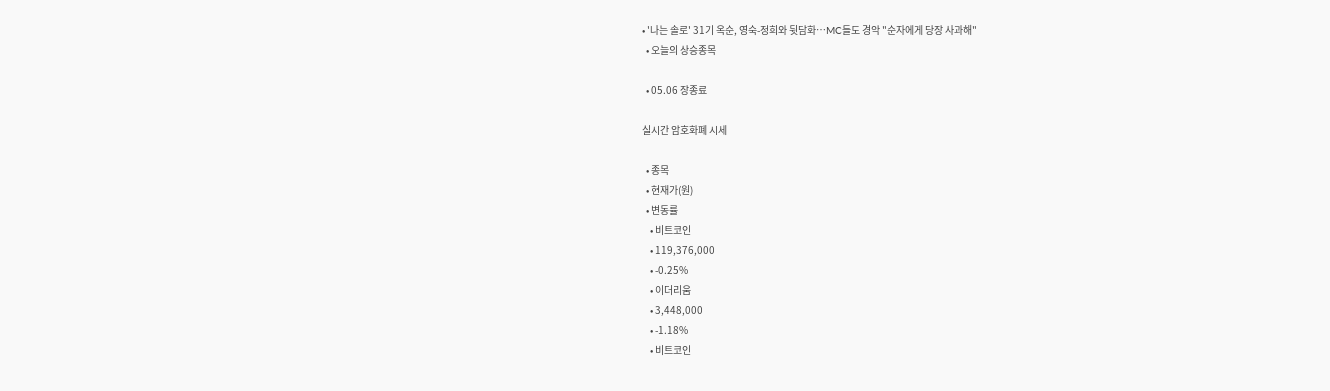• '나는 솔로' 31기 옥순, 영숙-정희와 뒷담화⋯MC들도 경악 "순자에게 당장 사과해"
  • 오늘의 상승종목

  • 05.06 장종료

실시간 암호화폐 시세

  • 종목
  • 현재가(원)
  • 변동률
    • 비트코인
    • 119,376,000
    • -0.25%
    • 이더리움
    • 3,448,000
    • -1.18%
    • 비트코인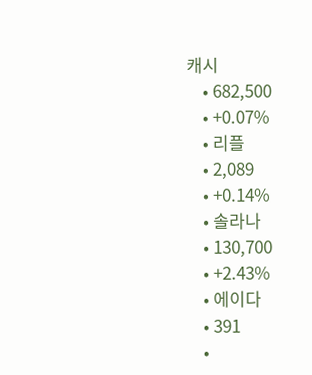캐시
    • 682,500
    • +0.07%
    • 리플
    • 2,089
    • +0.14%
    • 솔라나
    • 130,700
    • +2.43%
    • 에이다
    • 391
    •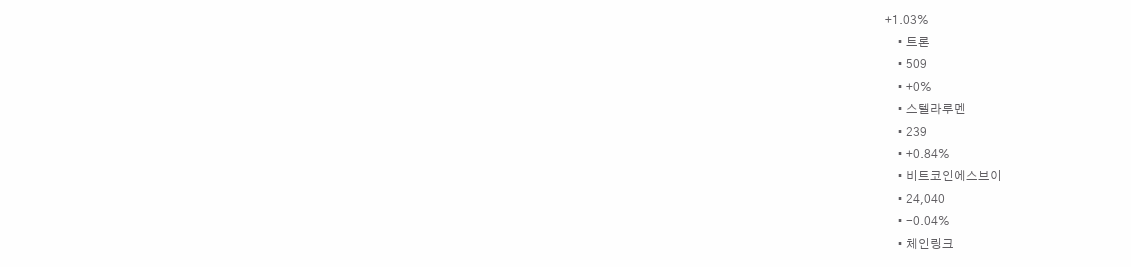+1.03%
    • 트론
    • 509
    • +0%
    • 스텔라루멘
    • 239
    • +0.84%
    • 비트코인에스브이
    • 24,040
    • -0.04%
    • 체인링크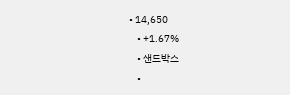• 14,650
    • +1.67%
    • 샌드박스
    •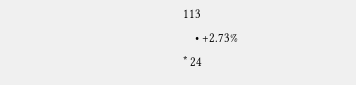113
    • +2.73%
* 24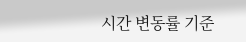시간 변동률 기준